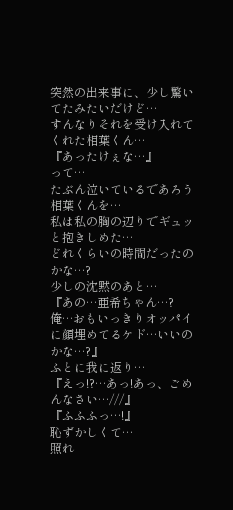突然の出来事に、少し驚いてたみたいだけど…
すんなりそれを受け入れてくれた相葉くん…
『あったけぇな…』
って…
たぶん泣いているであろう相葉くんを…
私は私の胸の辺りでギュッと抱きしめた…
どれくらいの時間だったのかな…?
少しの沈黙のあと…
『あの…亜希ちゃん…?俺…おもいっきりオッパイに顔埋めてるケド…いいのかな…?』
ふとに我に返り…
『えっ!?…あっ!あっ、ごめんなさい…///』
『ふふふっ…!』
恥ずかしくて…
照れ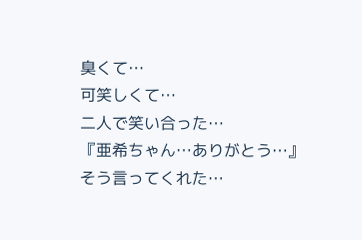臭くて…
可笑しくて…
二人で笑い合った…
『亜希ちゃん…ありがとう…』
そう言ってくれた…